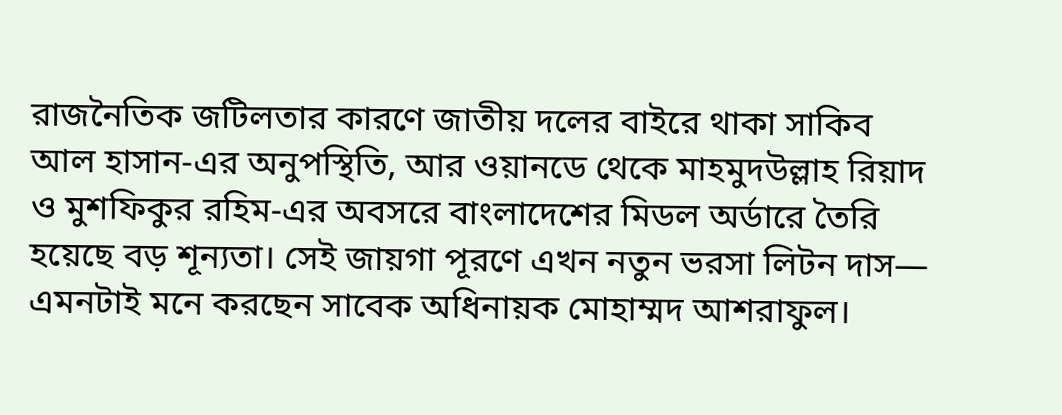রাজনৈতিক জটিলতার কারণে জাতীয় দলের বাইরে থাকা সাকিব আল হাসান-এর অনুপস্থিতি, আর ওয়ানডে থেকে মাহমুদউল্লাহ রিয়াদ ও মুশফিকুর রহিম-এর অবসরে বাংলাদেশের মিডল অর্ডারে তৈরি হয়েছে বড় শূন্যতা। সেই জায়গা পূরণে এখন নতুন ভরসা লিটন দাস— এমনটাই মনে করছেন সাবেক অধিনায়ক মোহাম্মদ আশরাফুল।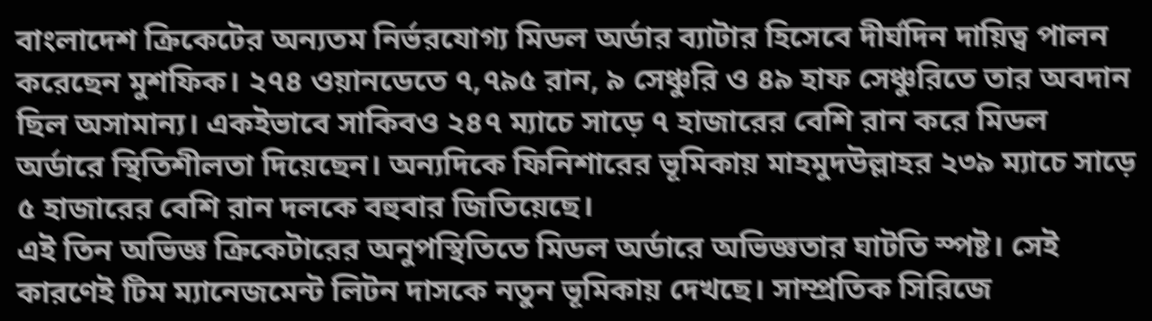বাংলাদেশ ক্রিকেটের অন্যতম নির্ভরযোগ্য মিডল অর্ডার ব্যাটার হিসেবে দীর্ঘদিন দায়িত্ব পালন করেছেন মুশফিক। ২৭৪ ওয়ানডেতে ৭,৭৯৫ রান, ৯ সেঞ্চুরি ও ৪৯ হাফ সেঞ্চুরিতে তার অবদান ছিল অসামান্য। একইভাবে সাকিবও ২৪৭ ম্যাচে সাড়ে ৭ হাজারের বেশি রান করে মিডল অর্ডারে স্থিতিশীলতা দিয়েছেন। অন্যদিকে ফিনিশারের ভূমিকায় মাহমুদউল্লাহর ২৩৯ ম্যাচে সাড়ে ৫ হাজারের বেশি রান দলকে বহুবার জিতিয়েছে।
এই তিন অভিজ্ঞ ক্রিকেটারের অনুপস্থিতিতে মিডল অর্ডারে অভিজ্ঞতার ঘাটতি স্পষ্ট। সেই কারণেই টিম ম্যানেজমেন্ট লিটন দাসকে নতুন ভূমিকায় দেখছে। সাম্প্রতিক সিরিজে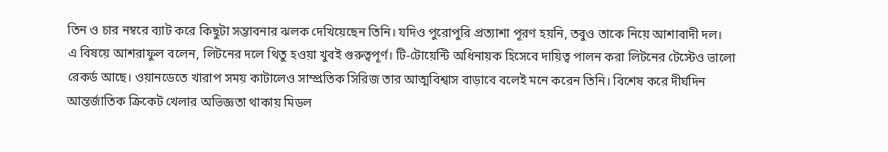তিন ও চার নম্বরে ব্যাট করে কিছুটা সম্ভাবনার ঝলক দেখিয়েছেন তিনি। যদিও পুরোপুরি প্রত্যাশা পূরণ হয়নি, তবুও তাকে নিয়ে আশাবাদী দল।
এ বিষয়ে আশরাফুল বলেন, লিটনের দলে থিতু হওয়া খুবই গুরুত্বপূর্ণ। টি-টোয়েন্টি অধিনায়ক হিসেবে দায়িত্ব পালন করা লিটনের টেস্টেও ভালো রেকর্ড আছে। ওয়ানডেতে খারাপ সময় কাটালেও সাম্প্রতিক সিরিজ তার আত্মবিশ্বাস বাড়াবে বলেই মনে করেন তিনি। বিশেষ করে দীর্ঘদিন আন্তর্জাতিক ক্রিকেট খেলার অভিজ্ঞতা থাকায় মিডল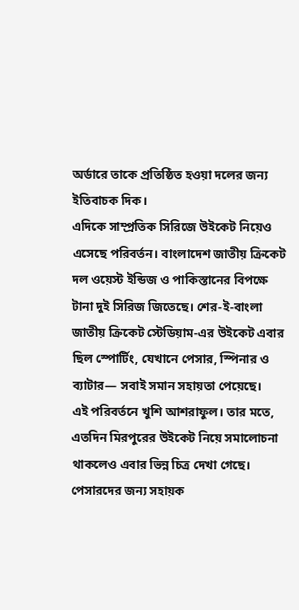অর্ডারে তাকে প্রতিষ্ঠিত হওয়া দলের জন্য ইতিবাচক দিক।
এদিকে সাম্প্রতিক সিরিজে উইকেট নিয়েও এসেছে পরিবর্তন। বাংলাদেশ জাতীয় ক্রিকেট দল ওয়েস্ট ইন্ডিজ ও পাকিস্তানের বিপক্ষে টানা দুই সিরিজ জিতেছে। শের-ই-বাংলা জাতীয় ক্রিকেট স্টেডিয়াম-এর উইকেট এবার ছিল স্পোর্টিং, যেখানে পেসার, স্পিনার ও ব্যাটার— সবাই সমান সহায়তা পেয়েছে।
এই পরিবর্তনে খুশি আশরাফুল। তার মতে, এতদিন মিরপুরের উইকেট নিয়ে সমালোচনা থাকলেও এবার ভিন্ন চিত্র দেখা গেছে। পেসারদের জন্য সহায়ক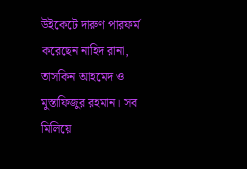উইকেটে দারুণ পারফর্ম করেছেন নাহিদ রানা, তাসকিন আহমেদ ও মুস্তাফিজুর রহমান। সব মিলিয়ে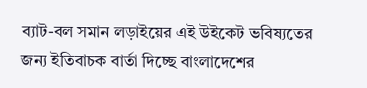ব্যাট-বল সমান লড়াইয়ের এই উইকেট ভবিষ্যতের জন্য ইতিবাচক বার্তা দিচ্ছে বাংলাদেশের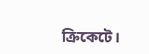ক্রিকেটে।